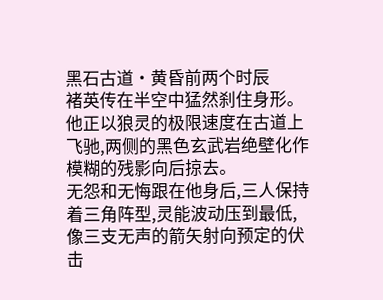黑石古道·黄昏前两个时辰
褚英传在半空中猛然刹住身形。
他正以狼灵的极限速度在古道上飞驰,两侧的黑色玄武岩绝壁化作模糊的残影向后掠去。
无怨和无悔跟在他身后,三人保持着三角阵型,灵能波动压到最低,像三支无声的箭矢射向预定的伏击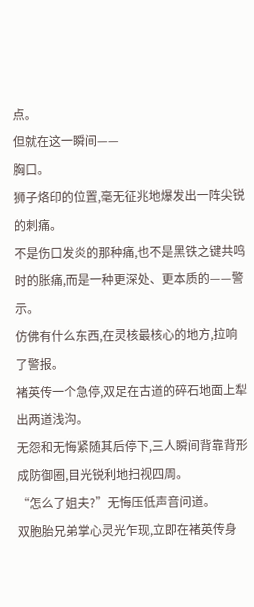点。
但就在这一瞬间——
胸口。
狮子烙印的位置,毫无征兆地爆发出一阵尖锐的刺痛。
不是伤口发炎的那种痛,也不是黑铁之键共鸣时的胀痛,而是一种更深处、更本质的——警示。
仿佛有什么东西,在灵核最核心的地方,拉响了警报。
褚英传一个急停,双足在古道的碎石地面上犁出两道浅沟。
无怨和无悔紧随其后停下,三人瞬间背靠背形成防御圈,目光锐利地扫视四周。
“怎么了姐夫?”无悔压低声音问道。
双胞胎兄弟掌心灵光乍现,立即在褚英传身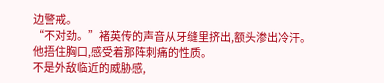边警戒。
“不对劲。”褚英传的声音从牙缝里挤出,额头渗出冷汗。
他捂住胸口,感受着那阵刺痛的性质。
不是外敌临近的威胁感,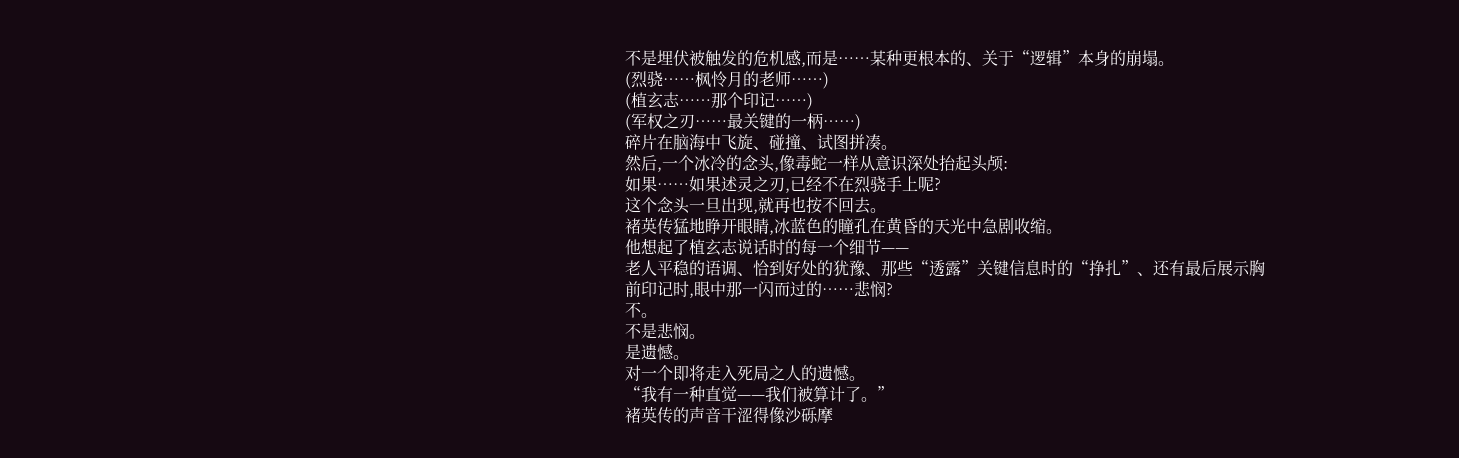不是埋伏被触发的危机感,而是……某种更根本的、关于“逻辑”本身的崩塌。
(烈骁……枫怜月的老师……)
(植玄志……那个印记……)
(军权之刃……最关键的一柄……)
碎片在脑海中飞旋、碰撞、试图拼凑。
然后,一个冰冷的念头,像毒蛇一样从意识深处抬起头颅:
如果……如果述灵之刃,已经不在烈骁手上呢?
这个念头一旦出现,就再也按不回去。
褚英传猛地睁开眼睛,冰蓝色的瞳孔在黄昏的天光中急剧收缩。
他想起了植玄志说话时的每一个细节——
老人平稳的语调、恰到好处的犹豫、那些“透露”关键信息时的“挣扎”、还有最后展示胸前印记时,眼中那一闪而过的……悲悯?
不。
不是悲悯。
是遗憾。
对一个即将走入死局之人的遗憾。
“我有一种直觉——我们被算计了。”
褚英传的声音干涩得像沙砾摩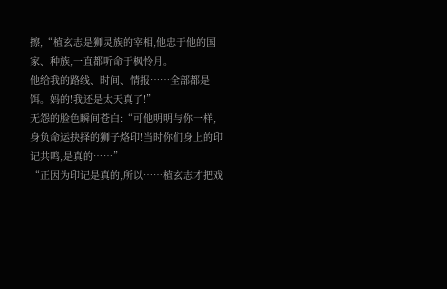擦,“植玄志是狮灵族的宰相,他忠于他的国家、种族,一直都听命于枫怜月。
他给我的路线、时间、情报……全部都是饵。妈的!我还是太天真了!”
无怨的脸色瞬间苍白:“可他明明与你一样,身负命运抉择的狮子烙印!当时你们身上的印记共鸣,是真的……”
“正因为印记是真的,所以……植玄志才把戏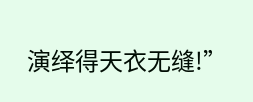演绎得天衣无缝!”